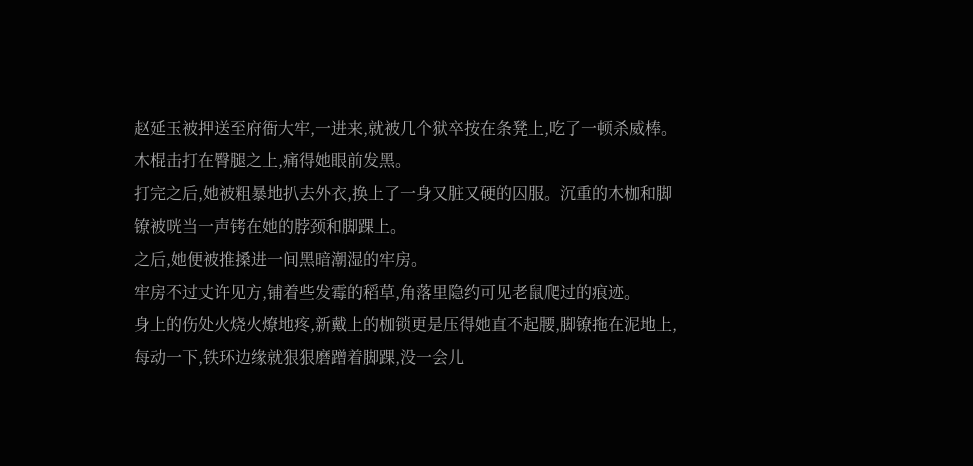赵延玉被押送至府衙大牢,一进来,就被几个狱卒按在条凳上,吃了一顿杀威棒。木棍击打在臀腿之上,痛得她眼前发黑。
打完之后,她被粗暴地扒去外衣,换上了一身又脏又硬的囚服。沉重的木枷和脚镣被咣当一声铐在她的脖颈和脚踝上。
之后,她便被推搡进一间黑暗潮湿的牢房。
牢房不过丈许见方,铺着些发霉的稻草,角落里隐约可见老鼠爬过的痕迹。
身上的伤处火烧火燎地疼,新戴上的枷锁更是压得她直不起腰,脚镣拖在泥地上,每动一下,铁环边缘就狠狠磨蹭着脚踝,没一会儿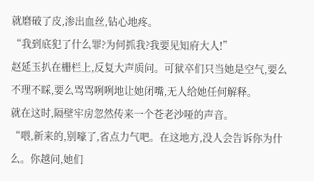就磨破了皮,渗出血丝,钻心地疼。
“我到底犯了什么罪?为何抓我?我要见知府大人!”
赵延玉扒在栅栏上,反复大声质问。可狱卒们只当她是空气,要么不理不睬,要么骂骂咧咧地让她闭嘴,无人给她任何解释。
就在这时,隔壁牢房忽然传来一个苍老沙哑的声音。
“喂,新来的,别嚎了,省点力气吧。在这地方,没人会告诉你为什么。你越问,她们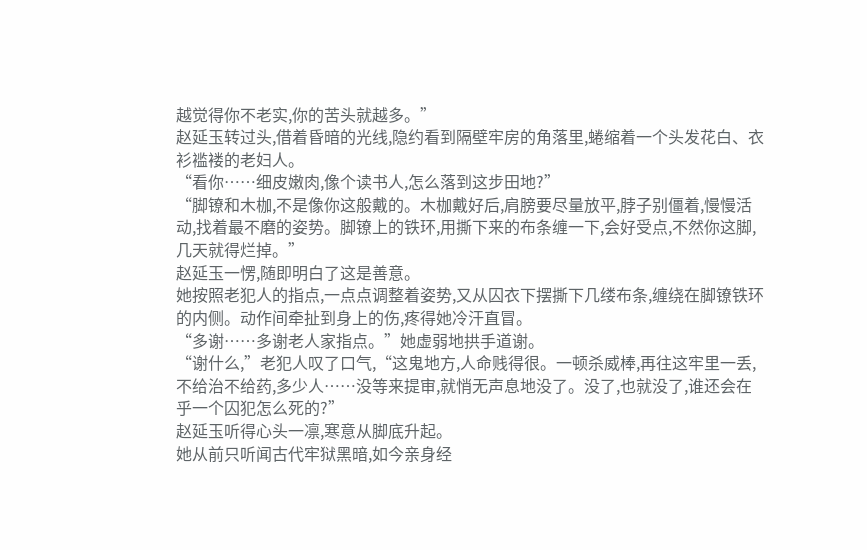越觉得你不老实,你的苦头就越多。”
赵延玉转过头,借着昏暗的光线,隐约看到隔壁牢房的角落里,蜷缩着一个头发花白、衣衫褴褛的老妇人。
“看你……细皮嫩肉,像个读书人,怎么落到这步田地?”
“脚镣和木枷,不是像你这般戴的。木枷戴好后,肩膀要尽量放平,脖子别僵着,慢慢活动,找着最不磨的姿势。脚镣上的铁环,用撕下来的布条缠一下,会好受点,不然你这脚,几天就得烂掉。”
赵延玉一愣,随即明白了这是善意。
她按照老犯人的指点,一点点调整着姿势,又从囚衣下摆撕下几缕布条,缠绕在脚镣铁环的内侧。动作间牵扯到身上的伤,疼得她冷汗直冒。
“多谢……多谢老人家指点。”她虚弱地拱手道谢。
“谢什么,”老犯人叹了口气,“这鬼地方,人命贱得很。一顿杀威棒,再往这牢里一丢,不给治不给药,多少人……没等来提审,就悄无声息地没了。没了,也就没了,谁还会在乎一个囚犯怎么死的?”
赵延玉听得心头一凛,寒意从脚底升起。
她从前只听闻古代牢狱黑暗,如今亲身经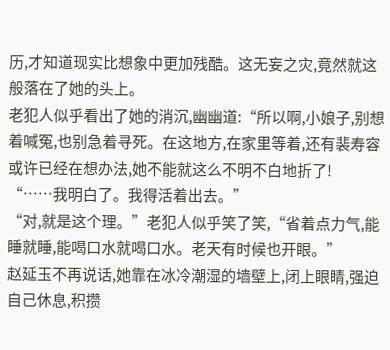历,才知道现实比想象中更加残酷。这无妄之灾,竟然就这般落在了她的头上。
老犯人似乎看出了她的消沉,幽幽道:“所以啊,小娘子,别想着喊冤,也别急着寻死。在这地方,在家里等着,还有裴寿容或许已经在想办法,她不能就这么不明不白地折了!
“……我明白了。我得活着出去。”
“对,就是这个理。”老犯人似乎笑了笑,“省着点力气,能睡就睡,能喝口水就喝口水。老天有时候也开眼。”
赵延玉不再说话,她靠在冰冷潮湿的墙壁上,闭上眼睛,强迫自己休息,积攒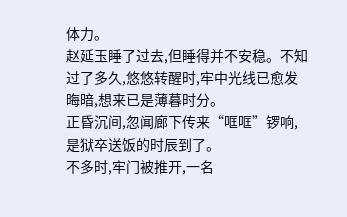体力。
赵延玉睡了过去,但睡得并不安稳。不知过了多久,悠悠转醒时,牢中光线已愈发晦暗,想来已是薄暮时分。
正昏沉间,忽闻廊下传来“哐哐”锣响,是狱卒送饭的时辰到了。
不多时,牢门被推开,一名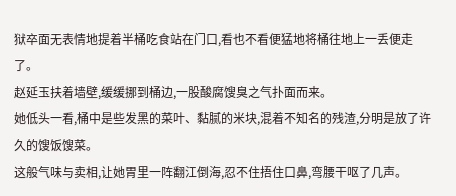狱卒面无表情地提着半桶吃食站在门口,看也不看便猛地将桶往地上一丢便走了。
赵延玉扶着墙壁,缓缓挪到桶边,一股酸腐馊臭之气扑面而来。
她低头一看,桶中是些发黑的菜叶、黏腻的米块,混着不知名的残渣,分明是放了许久的馊饭馊菜。
这般气味与卖相,让她胃里一阵翻江倒海,忍不住捂住口鼻,弯腰干呕了几声。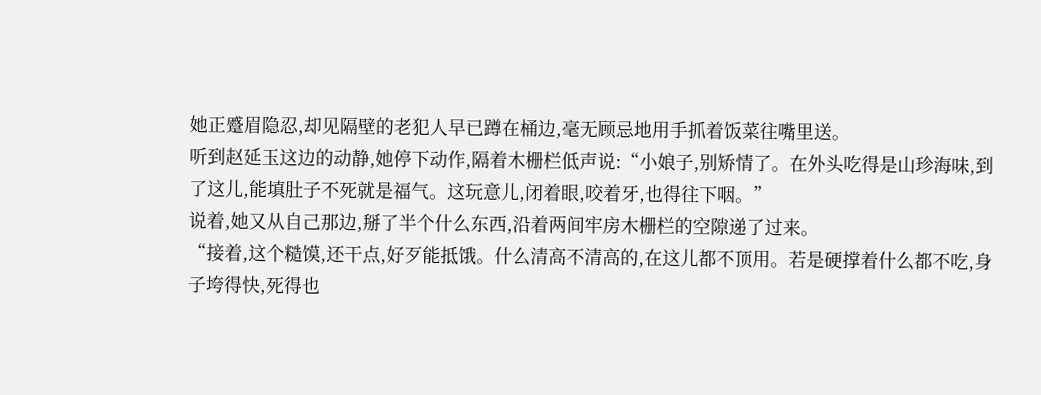她正蹙眉隐忍,却见隔壁的老犯人早已蹲在桶边,毫无顾忌地用手抓着饭菜往嘴里送。
听到赵延玉这边的动静,她停下动作,隔着木栅栏低声说:“小娘子,别矫情了。在外头吃得是山珍海味,到了这儿,能填肚子不死就是福气。这玩意儿,闭着眼,咬着牙,也得往下咽。”
说着,她又从自己那边,掰了半个什么东西,沿着两间牢房木栅栏的空隙递了过来。
“接着,这个糙馍,还干点,好歹能抵饿。什么清高不清高的,在这儿都不顶用。若是硬撑着什么都不吃,身子垮得快,死得也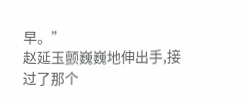早。”
赵延玉颤巍巍地伸出手,接过了那个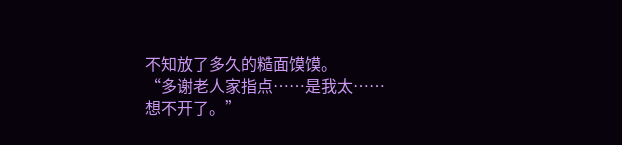不知放了多久的糙面馍馍。
“多谢老人家指点……是我太……想不开了。”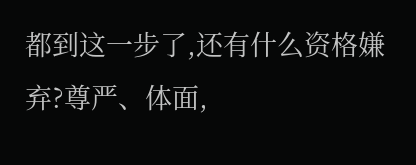都到这一步了,还有什么资格嫌弃?尊严、体面,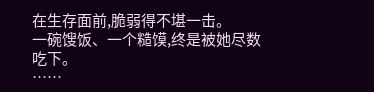在生存面前,脆弱得不堪一击。
一碗馊饭、一个糙馍,终是被她尽数吃下。
……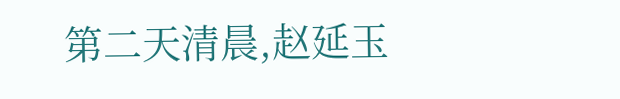第二天清晨,赵延玉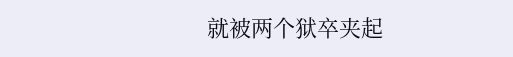就被两个狱卒夹起